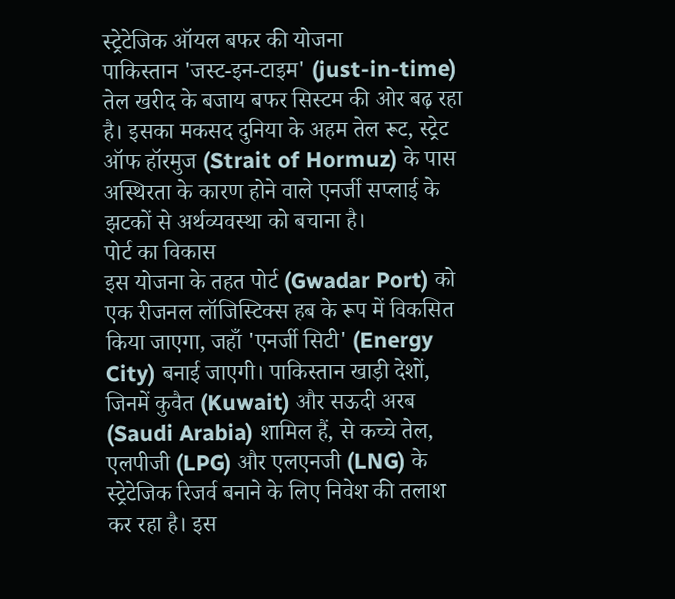स्ट्रेटेजिक ऑयल बफर की योजना
पाकिस्तान 'जस्ट-इन-टाइम' (just-in-time) तेल खरीद के बजाय बफर सिस्टम की ओर बढ़ रहा है। इसका मकसद दुनिया के अहम तेल रूट, स्ट्रेट ऑफ हॉरमुज (Strait of Hormuz) के पास अस्थिरता के कारण होने वाले एनर्जी सप्लाई के झटकों से अर्थव्यवस्था को बचाना है।
पोर्ट का विकास
इस योजना के तहत पोर्ट (Gwadar Port) को एक रीजनल लॉजिस्टिक्स हब के रूप में विकसित किया जाएगा, जहाँ 'एनर्जी सिटी' (Energy City) बनाई जाएगी। पाकिस्तान खाड़ी देशों, जिनमें कुवैत (Kuwait) और सऊदी अरब (Saudi Arabia) शामिल हैं, से कच्चे तेल, एलपीजी (LPG) और एलएनजी (LNG) के स्ट्रेटेजिक रिजर्व बनाने के लिए निवेश की तलाश कर रहा है। इस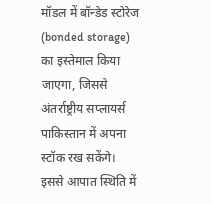मॉडल में बॉन्डेड स्टोरेज (bonded storage) का इस्तेमाल किया जाएगा, जिससे अंतर्राष्ट्रीय सप्लायर्स पाकिस्तान में अपना स्टॉक रख सकेंगे। इससे आपात स्थिति में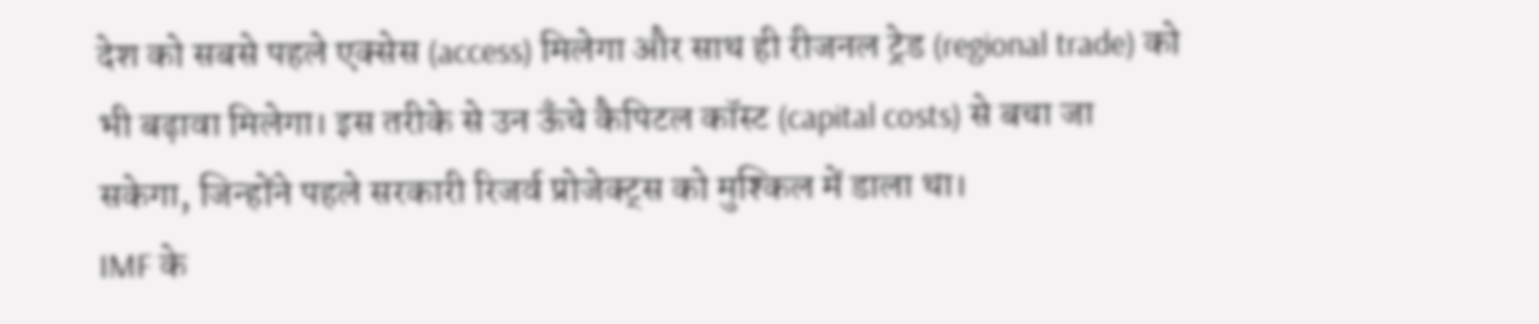देश को सबसे पहले एक्सेस (access) मिलेगा और साथ ही रीजनल ट्रेड (regional trade) को भी बढ़ावा मिलेगा। इस तरीके से उन ऊँचे कैपिटल कॉस्ट (capital costs) से बचा जा सकेगा, जिन्होंने पहले सरकारी रिजर्व प्रोजेक्ट्स को मुश्किल में डाला था।
IMF के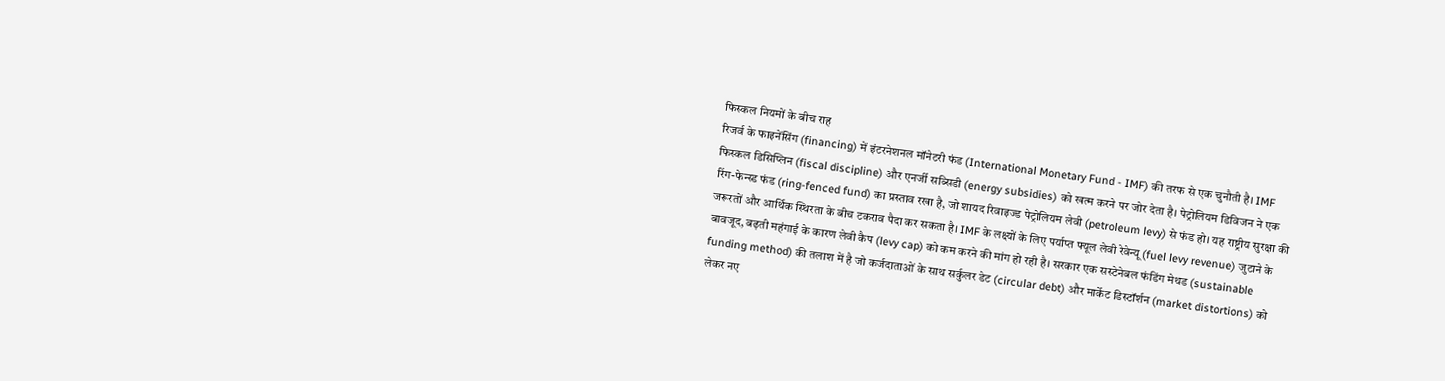फिस्कल नियमों के बीच राह
रिजर्व के फाइनेंसिंग (financing) में इंटरनेशनल मॉनेटरी फंड (International Monetary Fund - IMF) की तरफ से एक चुनौती है। IMF फिस्कल डिसिप्लिन (fiscal discipline) और एनर्जी सब्सिडी (energy subsidies) को खत्म करने पर जोर देता है। पेट्रोलियम डिविजन ने एक रिंग-फेन्स्ड फंड (ring-fenced fund) का प्रस्ताव रखा है, जो शायद रिवाइज्ड पेट्रोलियम लेवी (petroleum levy) से फंड हो। यह राष्ट्रीय सुरक्षा की जरूरतों और आर्थिक स्थिरता के बीच टकराव पैदा कर सकता है। IMF के लक्ष्यों के लिए पर्याप्त फ्यूल लेवी रेवेन्यू (fuel levy revenue) जुटाने के बावजूद, बढ़ती महंगाई के कारण लेवी कैप (levy cap) को कम करने की मांग हो रही है। सरकार एक सस्टेनेबल फंडिंग मेथड (sustainable funding method) की तलाश में है जो कर्जदाताओं के साथ सर्कुलर डेट (circular debt) और मार्केट डिस्टॉर्शन (market distortions) को लेकर नए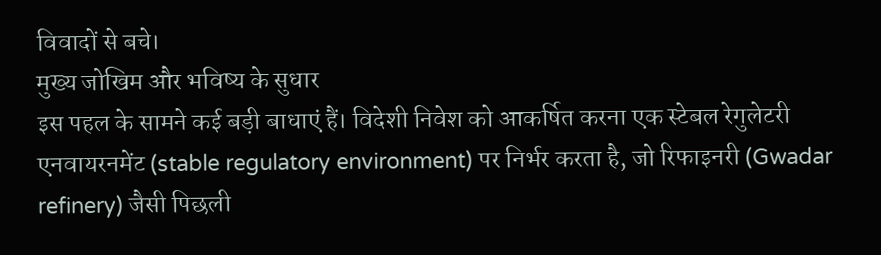विवादों से बचे।
मुख्य जोखिम और भविष्य के सुधार
इस पहल के सामने कई बड़ी बाधाएं हैं। विदेशी निवेश को आकर्षित करना एक स्टेबल रेगुलेटरी एनवायरनमेंट (stable regulatory environment) पर निर्भर करता है, जो रिफाइनरी (Gwadar refinery) जैसी पिछली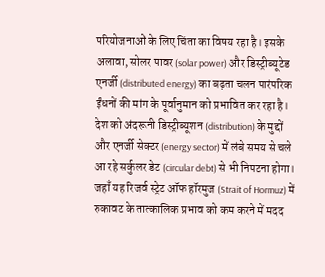परियोजनाओं के लिए चिंता का विषय रहा है। इसके अलावा, सोलर पावर (solar power) और डिस्ट्रीब्यूटेड एनर्जी (distributed energy) का बढ़ता चलन पारंपरिक ईंधनों की मांग के पूर्वानुमान को प्रभावित कर रहा है। देश को अंदरूनी डिस्ट्रीब्यूशन (distribution) के मुद्दों और एनर्जी सेक्टर (energy sector) में लंबे समय से चले आ रहे सर्कुलर डेट (circular debt) से भी निपटना होगा। जहाँ यह रिजर्व स्ट्रेट ऑफ हॉरमुज (Strait of Hormuz) में रुकावट के तात्कालिक प्रभाव को कम करने में मदद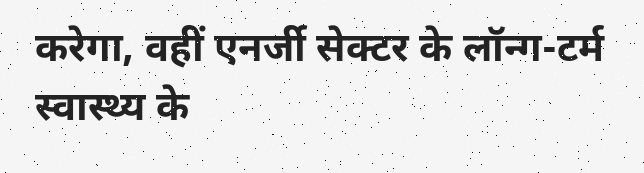करेगा, वहीं एनर्जी सेक्टर के लॉन्ग-टर्म स्वास्थ्य के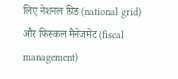लिए नेशनल ग्रिड (national grid) और फिस्कल मैनेजमेंट (fiscal management)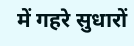में गहरे सुधारों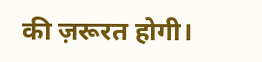की ज़रूरत होगी।